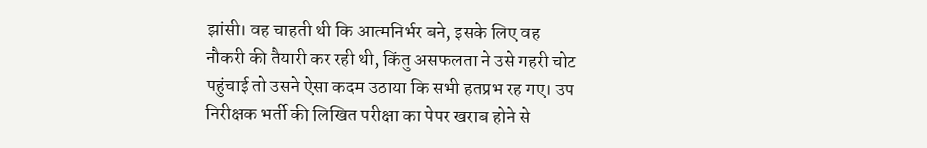झांसी। वह चाहती थी कि आत्मनिर्भर बने, इसके लिए वह नौकरी की तैयारी कर रही थी, किंतु असफलता ने उसे गहरी चोट पहुंचाई तो उसने ऐसा कदम उठाया कि सभी हतप्रभ रह गए। उप निरीक्षक भर्ती की लिखित परीक्षा का पेपर खराब होने से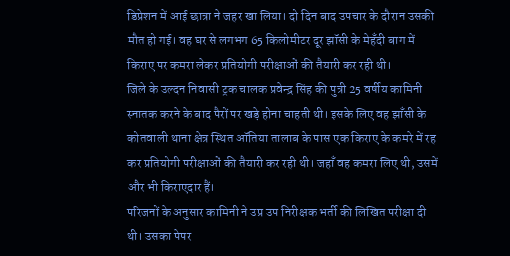डिप्रेशन में आई छात्रा ने जहर खा लिया। दो दिन बाद उपचार के दौरान उसकी मौत हो गई। वह घर से लगभग 65 किलोमीटर दूर झॉसी के मेहँदी बाग में किराए पर कमरा लेकर प्रतियोगी परीक्षाओं की तैयारी कर रही थी।
जिले के उल्दन निवासी ट्रक चालक प्रवेन्द्र सिंह की पुत्री 25 वर्षीय कामिनी स्नातक करने के बाद पैरों पर खड़े होना चाहती थी। इसके लिए वह झाँसी के कोतवाली थाना क्षेत्र स्थित ऑतिया तालाब के पास एक किराए के कमरे में रह कर प्रतियोगी परीक्षाओं की तैयारी कर रही थी। जहाँ वह कमरा लिए थी, उसमें और भी किराएदार हैं।
परिजनों के अनुसार कामिनी ने उप्र उप निरीक्षक भर्ती की लिखित परीक्षा दी थी। उसका पेपर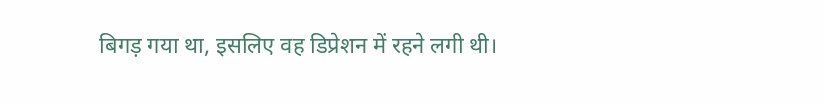बिगड़ गया था, इसलिए वह डिप्रेशन में रहने लगी थी।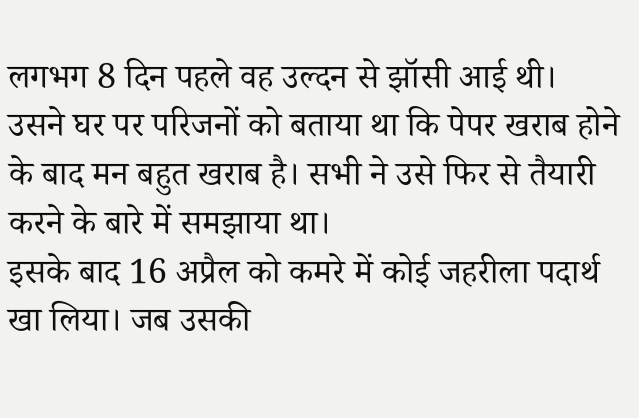लगभग 8 दिन पहले वह उल्दन से झॉसी आई थी। उसने घर पर परिजनों को बताया था कि पेपर खराब होने के बाद मन बहुत खराब है। सभी ने उसे फिर से तैयारी करने के बारे में समझाया था।
इसके बाद 16 अप्रैल को कमरे में कोई जहरीला पदार्थ खा लिया। जब उसकी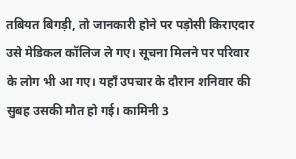तबियत बिगड़ी, तो जानकारी होने पर पड़ोसी किराएदार उसे मेडिकल कॉलिज ले गए। सूचना मिलने पर परिवार के लोग भी आ गए। यहाँ उपचार के दौरान शनिवार की सुबह उसकी मौत हो गई। कामिनी 3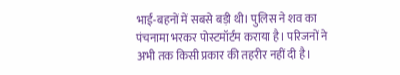भाई-बहनों में सबसे बड़ी थी। पुलिस ने शव का पंचनामा भरकर पोस्टमॉर्टम कराया है। परिजनों ने अभी तक किसी प्रकार की तहरीर नहीं दी है।